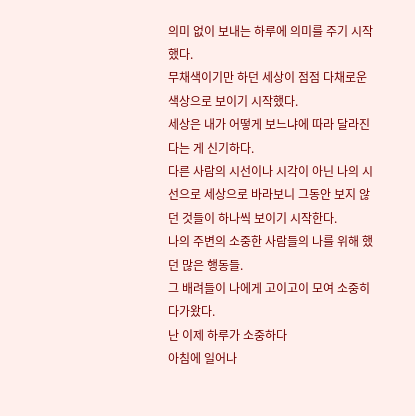의미 없이 보내는 하루에 의미를 주기 시작했다.
무채색이기만 하던 세상이 점점 다채로운 색상으로 보이기 시작했다.
세상은 내가 어떻게 보느냐에 따라 달라진다는 게 신기하다.
다른 사람의 시선이나 시각이 아닌 나의 시선으로 세상으로 바라보니 그동안 보지 않던 것들이 하나씩 보이기 시작한다.
나의 주변의 소중한 사람들의 나를 위해 했던 많은 행동들.
그 배려들이 나에게 고이고이 모여 소중히 다가왔다.
난 이제 하루가 소중하다
아침에 일어나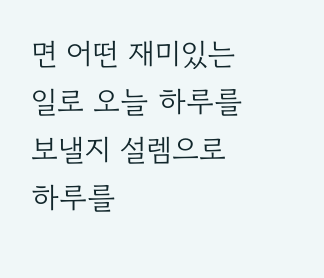면 어떤 재미있는 일로 오늘 하루를 보낼지 설렘으로 하루를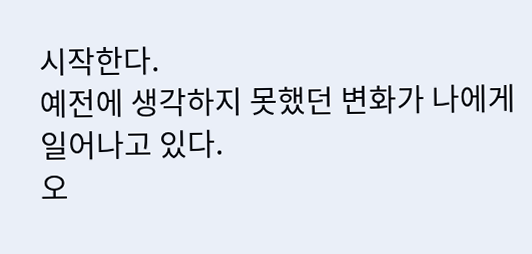시작한다.
예전에 생각하지 못했던 변화가 나에게 일어나고 있다.
오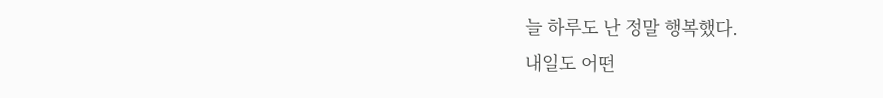늘 하루도 난 정말 행복했다.
내일도 어떤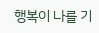행복이 나를 기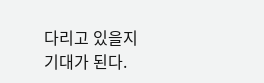다리고 있을지 기대가 된다.